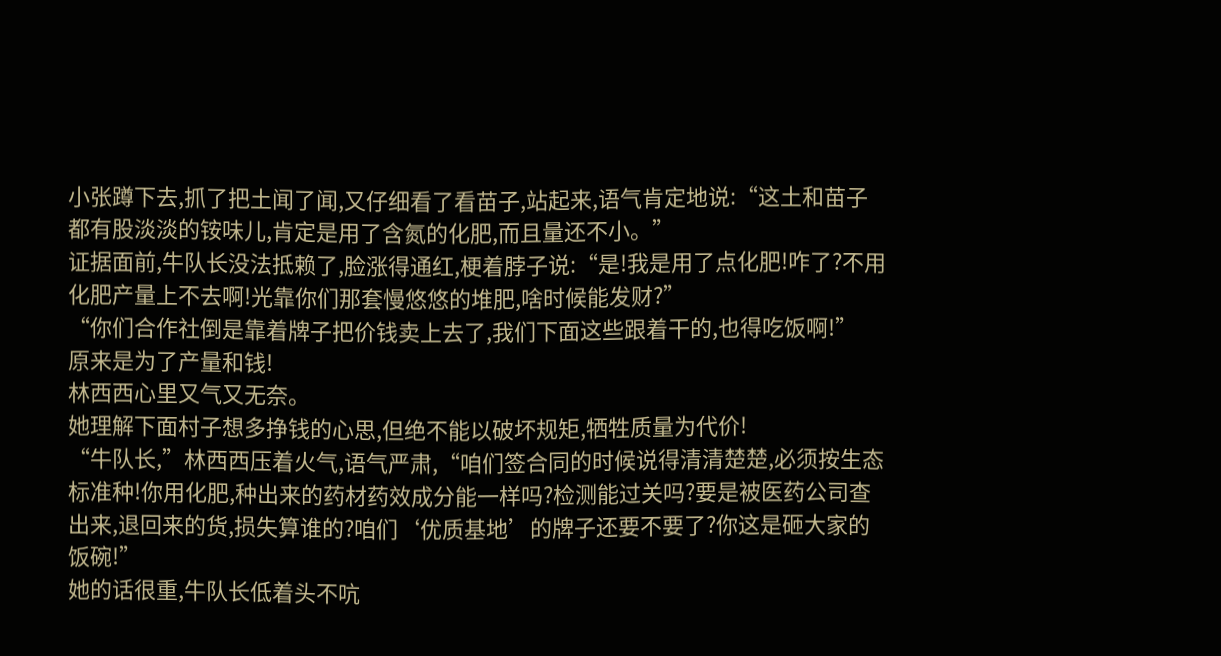小张蹲下去,抓了把土闻了闻,又仔细看了看苗子,站起来,语气肯定地说:“这土和苗子都有股淡淡的铵味儿,肯定是用了含氮的化肥,而且量还不小。”
证据面前,牛队长没法抵赖了,脸涨得通红,梗着脖子说:“是!我是用了点化肥!咋了?不用化肥产量上不去啊!光靠你们那套慢悠悠的堆肥,啥时候能发财?”
“你们合作社倒是靠着牌子把价钱卖上去了,我们下面这些跟着干的,也得吃饭啊!”
原来是为了产量和钱!
林西西心里又气又无奈。
她理解下面村子想多挣钱的心思,但绝不能以破坏规矩,牺牲质量为代价!
“牛队长,”林西西压着火气,语气严肃,“咱们签合同的时候说得清清楚楚,必须按生态标准种!你用化肥,种出来的药材药效成分能一样吗?检测能过关吗?要是被医药公司查出来,退回来的货,损失算谁的?咱们‘优质基地’的牌子还要不要了?你这是砸大家的饭碗!”
她的话很重,牛队长低着头不吭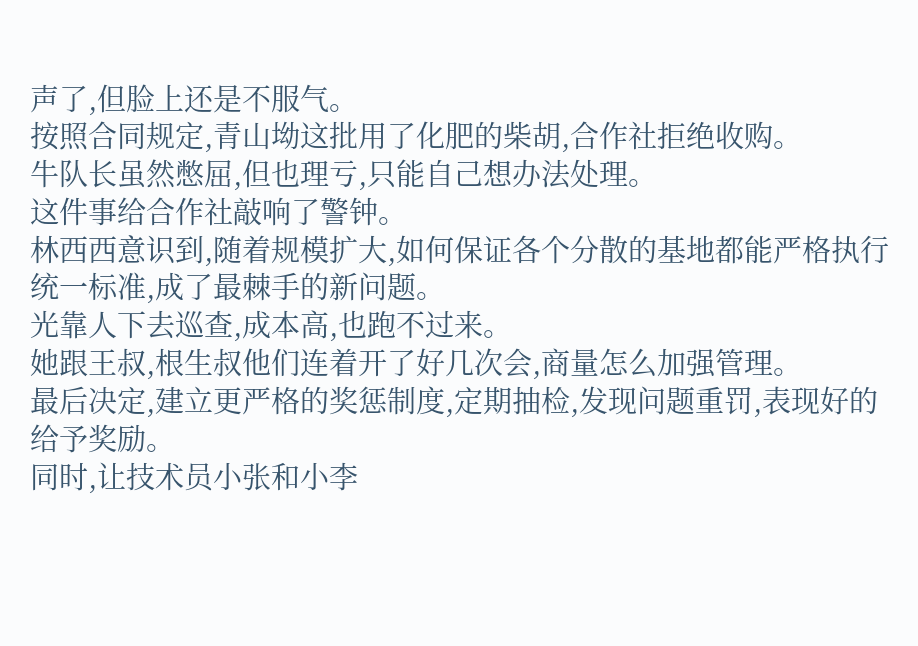声了,但脸上还是不服气。
按照合同规定,青山坳这批用了化肥的柴胡,合作社拒绝收购。
牛队长虽然憋屈,但也理亏,只能自己想办法处理。
这件事给合作社敲响了警钟。
林西西意识到,随着规模扩大,如何保证各个分散的基地都能严格执行统一标准,成了最棘手的新问题。
光靠人下去巡查,成本高,也跑不过来。
她跟王叔,根生叔他们连着开了好几次会,商量怎么加强管理。
最后决定,建立更严格的奖惩制度,定期抽检,发现问题重罚,表现好的给予奖励。
同时,让技术员小张和小李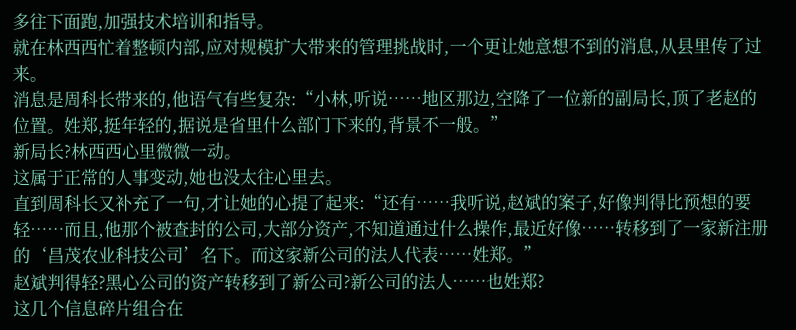多往下面跑,加强技术培训和指导。
就在林西西忙着整顿内部,应对规模扩大带来的管理挑战时,一个更让她意想不到的消息,从县里传了过来。
消息是周科长带来的,他语气有些复杂:“小林,听说……地区那边,空降了一位新的副局长,顶了老赵的位置。姓郑,挺年轻的,据说是省里什么部门下来的,背景不一般。”
新局长?林西西心里微微一动。
这属于正常的人事变动,她也没太往心里去。
直到周科长又补充了一句,才让她的心提了起来:“还有……我听说,赵斌的案子,好像判得比预想的要轻……而且,他那个被查封的公司,大部分资产,不知道通过什么操作,最近好像……转移到了一家新注册的‘昌茂农业科技公司’名下。而这家新公司的法人代表……姓郑。”
赵斌判得轻?黑心公司的资产转移到了新公司?新公司的法人……也姓郑?
这几个信息碎片组合在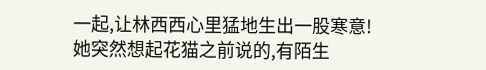一起,让林西西心里猛地生出一股寒意!
她突然想起花猫之前说的,有陌生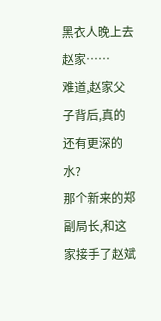黑衣人晚上去赵家……
难道,赵家父子背后,真的还有更深的水?
那个新来的郑副局长,和这家接手了赵斌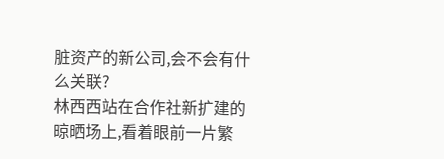脏资产的新公司,会不会有什么关联?
林西西站在合作社新扩建的晾晒场上,看着眼前一片繁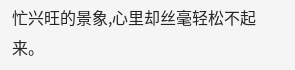忙兴旺的景象,心里却丝毫轻松不起来。